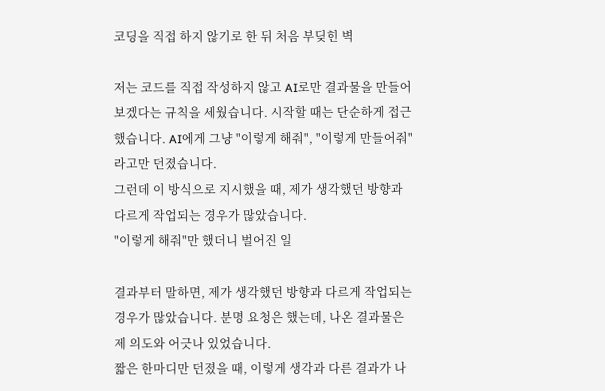코딩을 직접 하지 않기로 한 뒤 처음 부딪힌 벽

저는 코드를 직접 작성하지 않고 AI로만 결과물을 만들어 보겠다는 규칙을 세웠습니다. 시작할 때는 단순하게 접근했습니다. AI에게 그냥 "이렇게 해줘", "이렇게 만들어줘"라고만 던졌습니다.
그런데 이 방식으로 지시했을 때, 제가 생각했던 방향과 다르게 작업되는 경우가 많았습니다.
"이렇게 해줘"만 했더니 벌어진 일

결과부터 말하면, 제가 생각했던 방향과 다르게 작업되는 경우가 많았습니다. 분명 요청은 했는데, 나온 결과물은 제 의도와 어긋나 있었습니다.
짧은 한마디만 던졌을 때, 이렇게 생각과 다른 결과가 나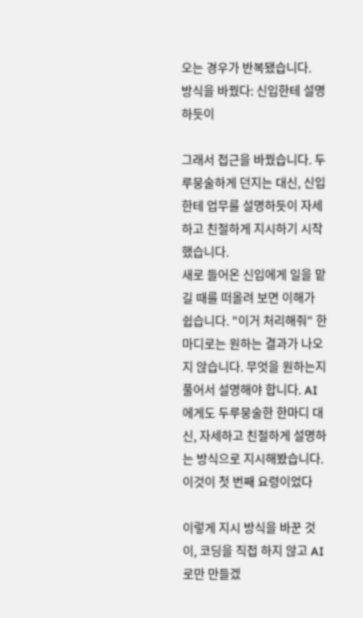오는 경우가 반복됐습니다.
방식을 바꿨다: 신입한테 설명하듯이

그래서 접근을 바꿨습니다. 두루뭉술하게 던지는 대신, 신입한테 업무를 설명하듯이 자세하고 친절하게 지시하기 시작했습니다.
새로 들어온 신입에게 일을 맡길 때를 떠올려 보면 이해가 쉽습니다. "이거 처리해줘" 한마디로는 원하는 결과가 나오지 않습니다. 무엇을 원하는지 풀어서 설명해야 합니다. AI에게도 두루뭉술한 한마디 대신, 자세하고 친절하게 설명하는 방식으로 지시해봤습니다.
이것이 첫 번째 요령이었다

이렇게 지시 방식을 바꾼 것이, 코딩을 직접 하지 않고 AI로만 만들겠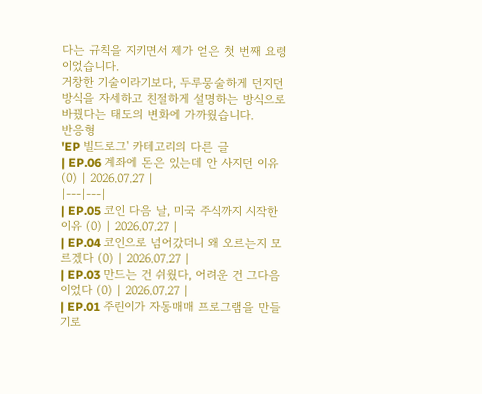다는 규칙을 지키면서 제가 얻은 첫 번째 요령이었습니다.
거창한 기술이라기보다, 두루뭉술하게 던지던 방식을 자세하고 친절하게 설명하는 방식으로 바꿨다는 태도의 변화에 가까웠습니다.
반응형
'EP 빌드로그' 카테고리의 다른 글
| EP.06 계좌에 돈은 있는데 안 사지던 이유 (0) | 2026.07.27 |
|---|---|
| EP.05 코인 다음 날, 미국 주식까지 시작한 이유 (0) | 2026.07.27 |
| EP.04 코인으로 넘어갔더니 왜 오르는지 모르겠다 (0) | 2026.07.27 |
| EP.03 만드는 건 쉬웠다, 어려운 건 그다음이었다 (0) | 2026.07.27 |
| EP.01 주린이가 자동매매 프로그램을 만들기로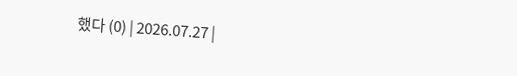했다 (0) | 2026.07.27 |